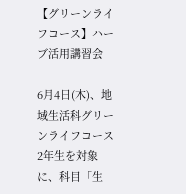【グリーンライフコース】ハーブ活用講習会

6月4日(木)、地域生活科グリーンライフコース2年生を対象に、科目「生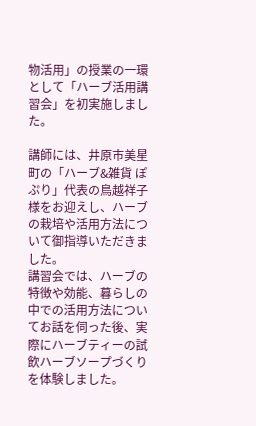物活用」の授業の一環として「ハーブ活用講習会」を初実施しました。

講師には、井原市美星町の「ハーブ&雑貨 ぽぷり」代表の鳥越祥子様をお迎えし、ハーブの栽培や活用方法について御指導いただきました。
講習会では、ハーブの特徴や効能、暮らしの中での活用方法についてお話を伺った後、実際にハーブティーの試飲ハーブソープづくりを体験しました。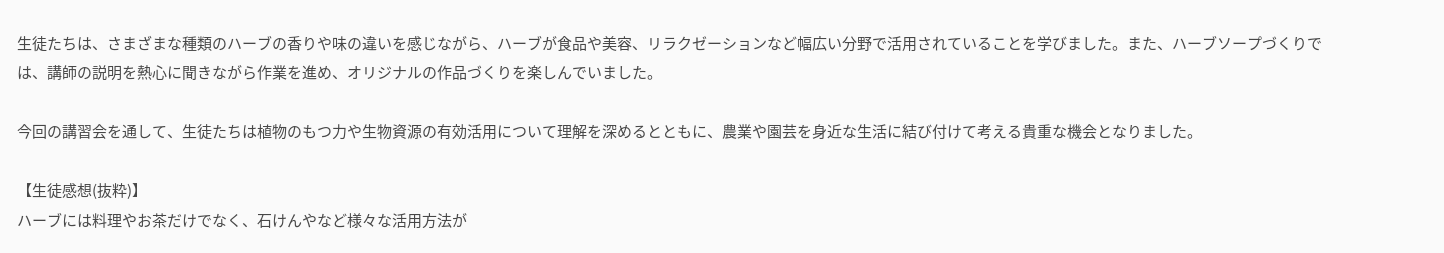生徒たちは、さまざまな種類のハーブの香りや味の違いを感じながら、ハーブが食品や美容、リラクゼーションなど幅広い分野で活用されていることを学びました。また、ハーブソープづくりでは、講師の説明を熱心に聞きながら作業を進め、オリジナルの作品づくりを楽しんでいました。

今回の講習会を通して、生徒たちは植物のもつ力や生物資源の有効活用について理解を深めるとともに、農業や園芸を身近な生活に結び付けて考える貴重な機会となりました。

【生徒感想(抜粋)】
ハーブには料理やお茶だけでなく、石けんやなど様々な活用方法が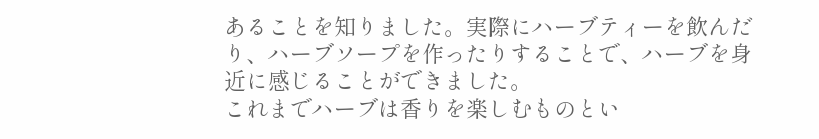あることを知りました。実際にハーブティーを飲んだり、ハーブソープを作ったりすることで、ハーブを身近に感じることができました。
これまでハーブは香りを楽しむものとい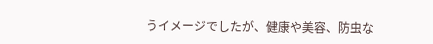うイメージでしたが、健康や美容、防虫な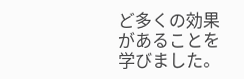ど多くの効果があることを学びました。